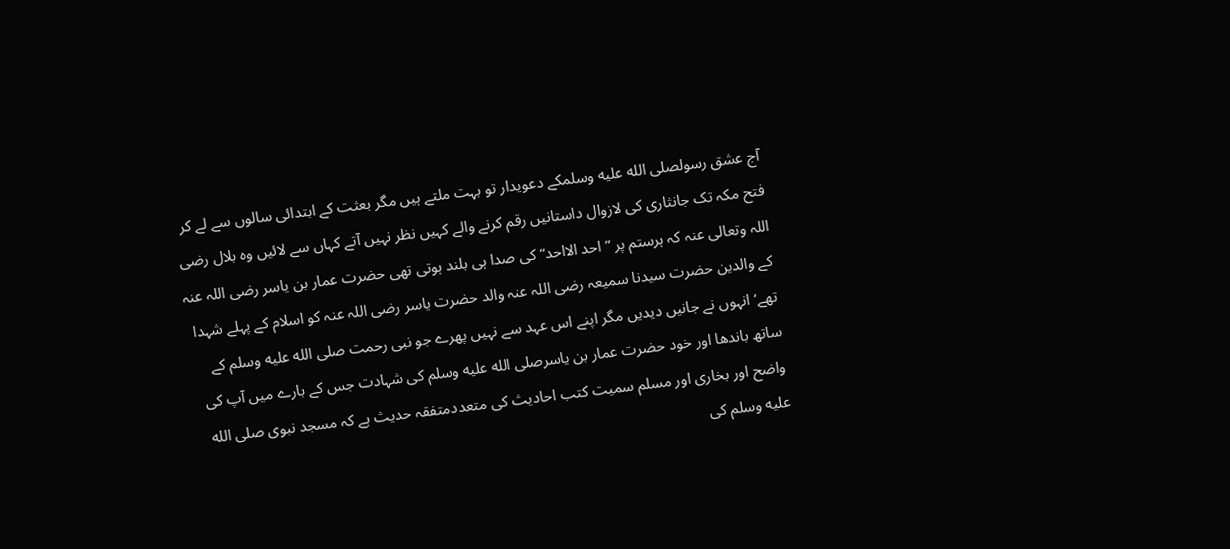آج عشق رسولصلى الله عليه وسلمکے دعویدار تو بہت ملتے ہیں مگر بعثت کے ابتدائی سالوں سے لے کر فتح مکہ تک جانثاری کی لازوال داستانیں رقم کرنے والے کہیں نظر نہیں آتے کہاں سے لائیں وہ بلال رضی اللہ وتعالی عنہ کہ ہرستم پر ”احد الااحد“کی صدا ہی بلند ہوتی تھی حضرت عمار بن یاسر رضی اللہ عنہ کے والدین حضرت سیدنا سمیعہ رضی اللہ عنہ والد حضرت یاسر رضی اللہ عنہ کو اسلام کے پہلے شہدا تھے‘انہوں نے جانیں دیدیں مگر اپنے اس عہد سے نہیں پھرے جو نبی رحمت صلى الله عليه وسلم کے ساتھ باندھا اور خود حضرت عمار بن یاسرصلى الله عليه وسلم کی شہادت جس کے بارے میں آپ کی واضح اور بخاری اور مسلم سمیت کتب احادیث کی متعددمتفقہ حدیث ہے کہ مسجد نبوی صلى الله عليه وسلم کی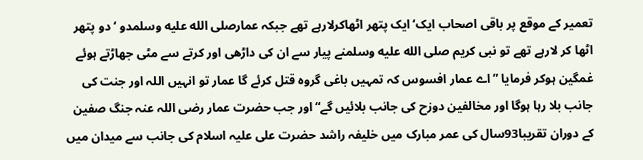تعمیر کے موقع پر باقی اصحاب ایک‘ ایک پتھر اٹھاکرلارہے تھے جبکہ عمارصلى الله عليه وسلمدو ‘دو پتھر اٹھا کر لارہے تھے تو نبی کریم صلى الله عليه وسلمنے پیار سے ان کی داڑھی اور کرتے سے مٹی جھاڑتے ہوئے غمگین ہوکر فرمایا ”اے عمار افسوس کہ تمہیں باغی گروہ قتل کرئے گا عمار تو انہیں اللہ اور جنت کی جانب بلا رہا ہوگا اور مخالفین دوزح کی جانب بلائیں گے“ اور جب حضرت عمار رضی اللہ عنہ جنگ صفین کے دوران تقریبا93سال کی عمر مبارک میں خلیفہ راشد حضرت علی علیہ اسلام کی جانب سے میدان میں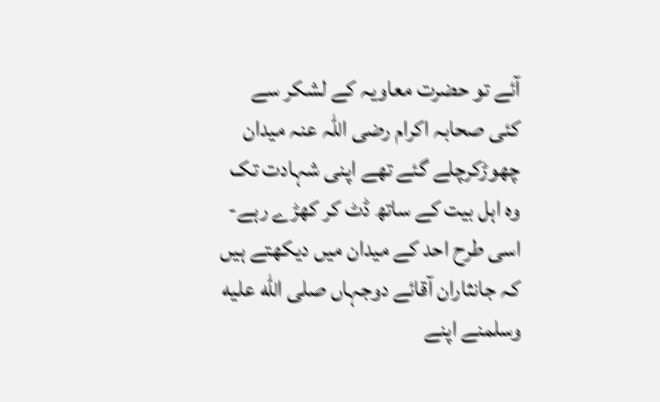آئے تو حضرت معاویہ کے لشکر سے کئی صحابہ اکرام رضی اللہ عنہ میدان چھوڑکرچلے گئے تھے اپنی شہادت تک وہ اہل بیت کے ساتھ ڈٹ کر کھڑے رہے-اسی طرح احد کے میدان میں دیکھتے ہیں کہ جانثاران آقائے دوجہاں صلى الله عليه وسلمنے اپنے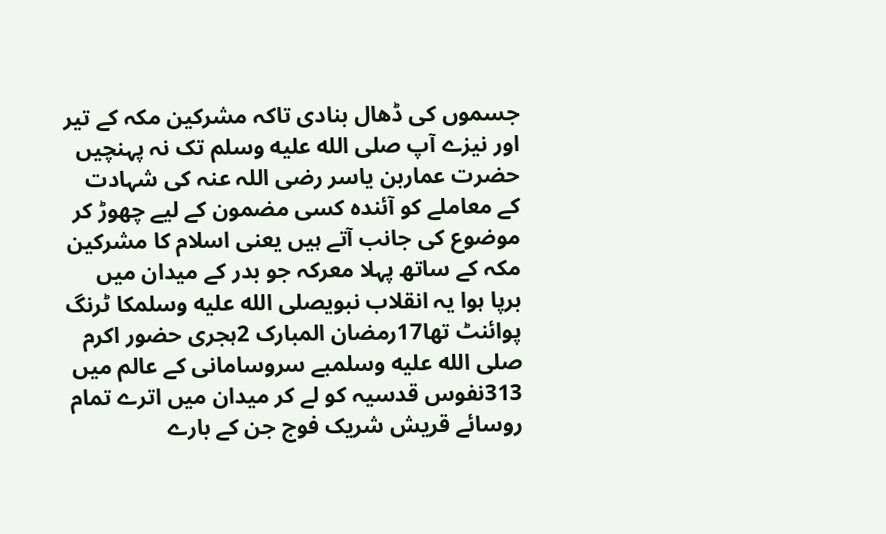جسموں کی ڈھال بنادی تاکہ مشرکین مکہ کے تیر اور نیزے آپ صلى الله عليه وسلم تک نہ پہنچیں حضرت عماربن یاسر رضی اللہ عنہ کی شہادت کے معاملے کو آئندہ کسی مضمون کے لیے چھوڑ کر موضوع کی جانب آتے ہیں یعنی اسلام کا مشرکین مکہ کے ساتھ پہلا معرکہ جو بدر کے میدان میں برپا ہوا یہ انقلاب نبویصلى الله عليه وسلمکا ٹرنگ پوائنٹ تھا17رمضان المبارک 2ہجری حضور اکرم صلى الله عليه وسلمبے سروسامانی کے عالم میں 313نفوس قدسیہ کو لے کر میدان میں اترے تمام روسائے قریش شریک فوج جن کے بارے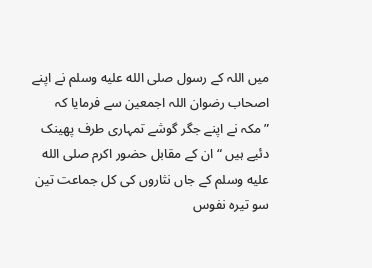میں اللہ کے رسول صلى الله عليه وسلم نے اپنے اصحاب رضوان اللہ اجمعین سے فرمایا کہ ”مکہ نے اپنے جگر گوشے تمہاری طرف پھینک دئیے ہیں “ ان کے مقابل حضور اکرم صلى الله عليه وسلم کے جاں نثاروں کی کل جماعت تین سو تیرہ نفوس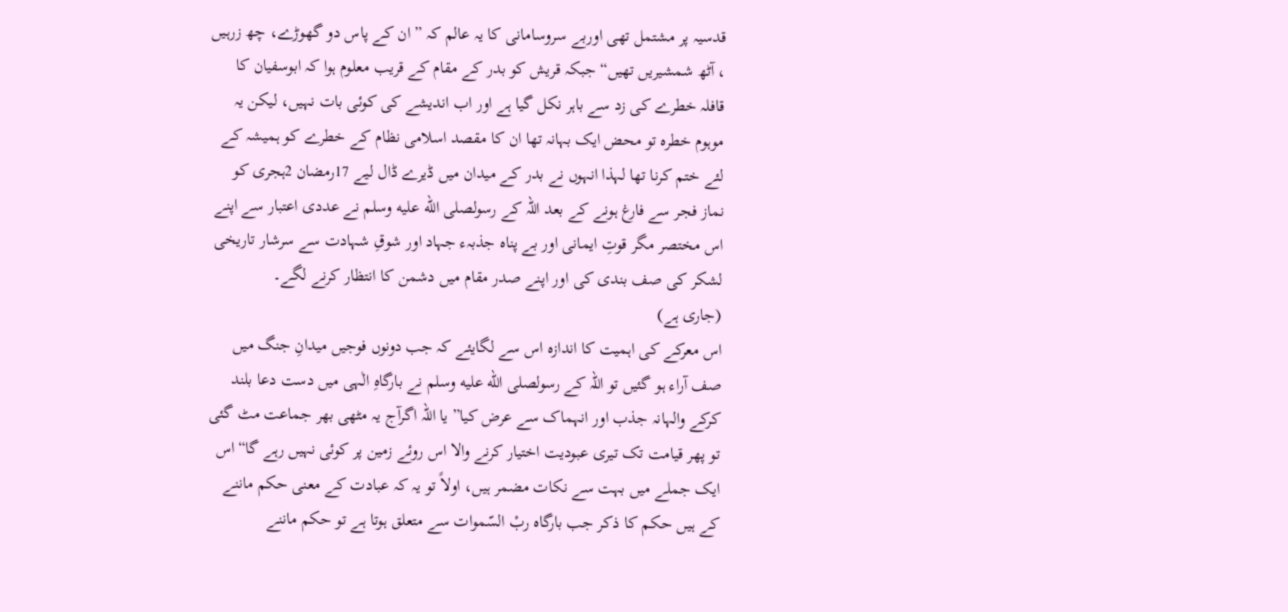قدسیہ پر مشتمل تھی اوربے سروسامانی کا یہ عالم کہ ” ان کے پاس دو گھوڑے، چھ زرہیں ، آٹھ شمشیریں تھیں“ جبکہ قریش کو بدر کے مقام کے قریب معلوم ہوا کہ ابوسفیان کا قافلہ خطرے کی زد سے باہر نکل گیا ہے اور اب اندیشے کی کوئی بات نہیں، لیکن یہ موہوم خطرہ تو محض ایک بہانہ تھا ان کا مقصد اسلامی نظام کے خطرے کو ہمیشہ کے لئے ختم کرنا تھا لہذا انہوں نے بدر کے میدان میں ڈیرے ڈال لیے 17رمضان 2ہجری کو نماز فجر سے فارغ ہونے کے بعد اللہ کے رسولصلى الله عليه وسلم نے عددی اعتبار سے اپنے اس مختصر مگر قوتِ ایمانی اور بے پناہ جذبہء جہاد اور شوقِ شہادت سے سرشار تاریخی لشکر کی صف بندی کی اور اپنے صدر مقام میں دشمن کا انتظار کرنے لگے۔
(جاری ہے)
اس معرکے کی اہمیت کا اندازہ اس سے لگایئے کہ جب دونوں فوجیں میدانِ جنگ میں صف آراء ہو گئیں تو اللہ کے رسولصلى الله عليه وسلم نے بارگاہِ الٰہی میں دست دعا بلند کرکے والہانہ جذب اور انہماک سے عرض کیا” یا اللہ اگرآج یہ مٹھی بھر جماعت مٹ گئی تو پھر قیامت تک تیری عبودیت اختیار کرنے والا اس روئے زمین پر کوئی نہیں رہے گا“اس ایک جملے میں بہت سے نکات مضمر ہیں، اولاً تو یہ کہ عبادت کے معنی حکم ماننے کے ہیں حکم کا ذکر جب بارگاہ ربْ السّموات سے متعلق ہوتا ہے تو حکم ماننے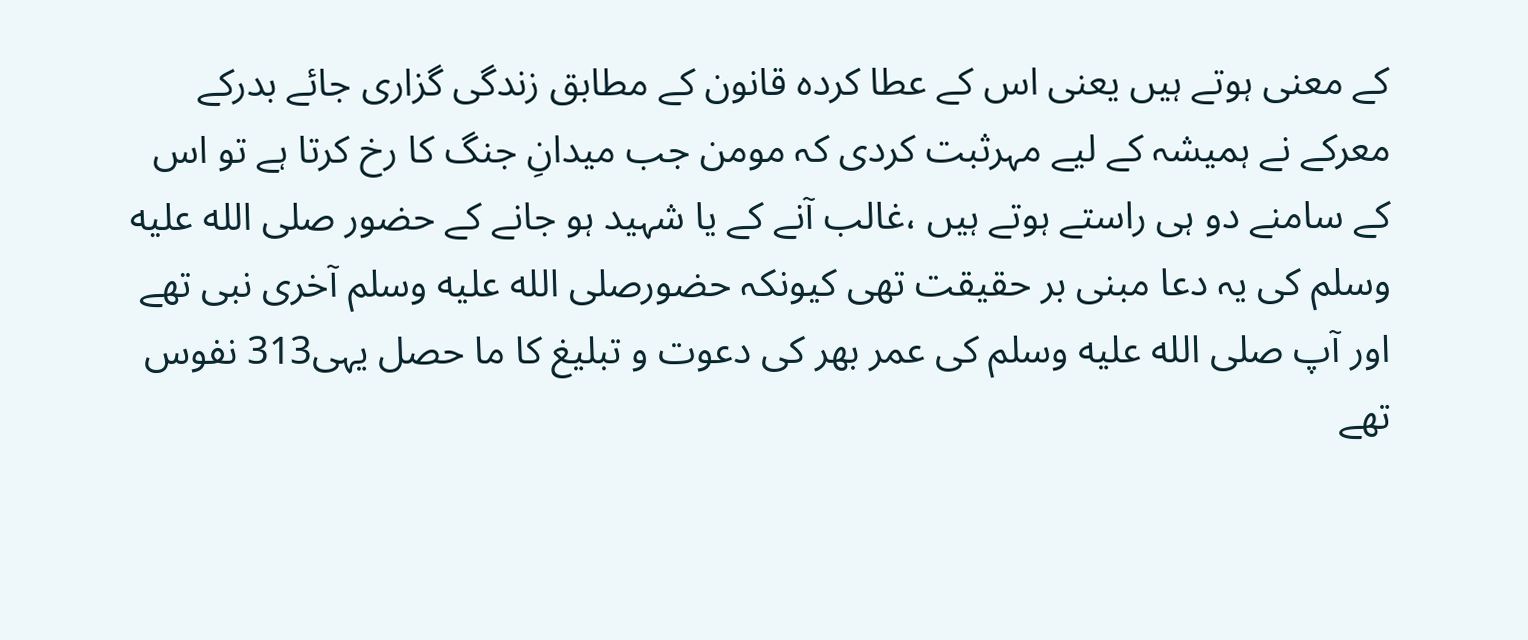کے معنی ہوتے ہیں یعنی اس کے عطا کردہ قانون کے مطابق زندگی گزاری جائے بدرکے معرکے نے ہمیشہ کے لیے مہرثبت کردی کہ مومن جب میدانِ جنگ کا رخ کرتا ہے تو اس کے سامنے دو ہی راستے ہوتے ہیں ،غالب آنے کے یا شہید ہو جانے کے حضور صلى الله عليه وسلم کی یہ دعا مبنی بر حقیقت تھی کیونکہ حضورصلى الله عليه وسلم آخری نبی تھے اور آپ صلى الله عليه وسلم کی عمر بھر کی دعوت و تبلیغ کا ما حصل یہی313 نفوس تھے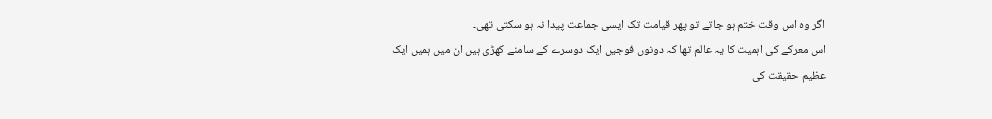اگر وہ اس وقت ختم ہو جاتے تو پھر قیامت تک ایسی جماعت پیدا نہ ہو سکتی تھی۔
اس معرکے کی اہمیت کا یہ عالم تھا کہ دونوں فوجیں ایک دوسرے کے سامنے کھڑی ہیں ان میں ہمیں ایک عظیم حقیقت کی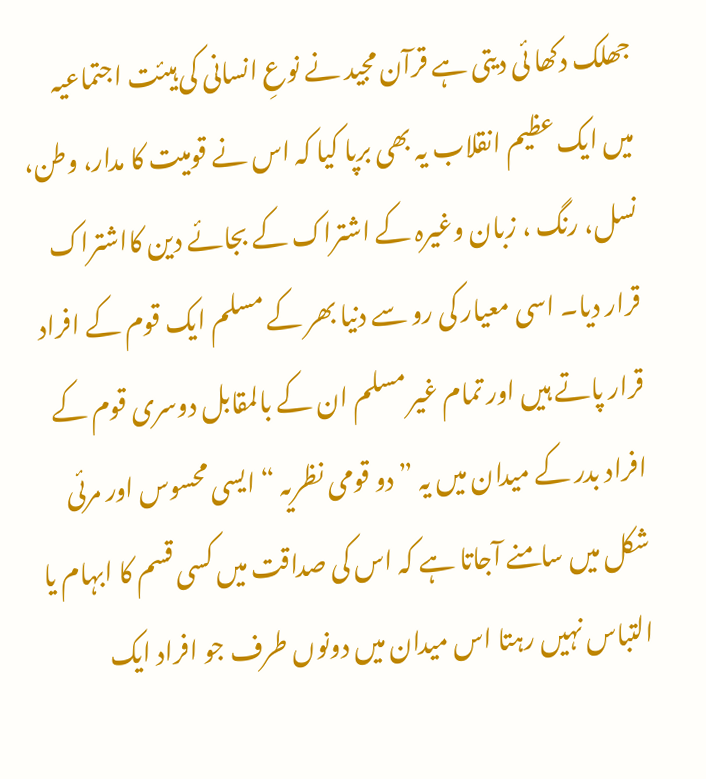جھلک دکھا ئی دیتی ہے قرآن مجید نے نوعِ انسانی کی ہیئت اجتماعیہ میں ایک عظیم انقلاب یہ بھی برپا کیا کہ اس نے قومیت کا مدار، وطن، نسل، رنگ ، زبان وغیرہ کے اشتراک کے بجائے دین کااشتراک قرار دیا۔ اسی معیار کی رو سے دنیا بھر کے مسلم ایک قوم کے افراد قرار پاتے ہیں اور تمام غیر مسلم ان کے بالمقابل دوسری قوم کے افراد بدر کے میدان میں یہ ”دو قومی نظریہ “ ایسی محسوس اور مرئی شکل میں سامنے آجاتا ہے کہ اس کی صداقت میں کسی قسم کا ابہام یا التباس نہیں رہتا اس میدان میں دونوں طرف جو افراد ایک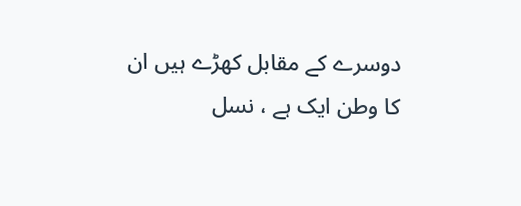دوسرے کے مقابل کھڑے ہیں ان کا وطن ایک ہے ، نسل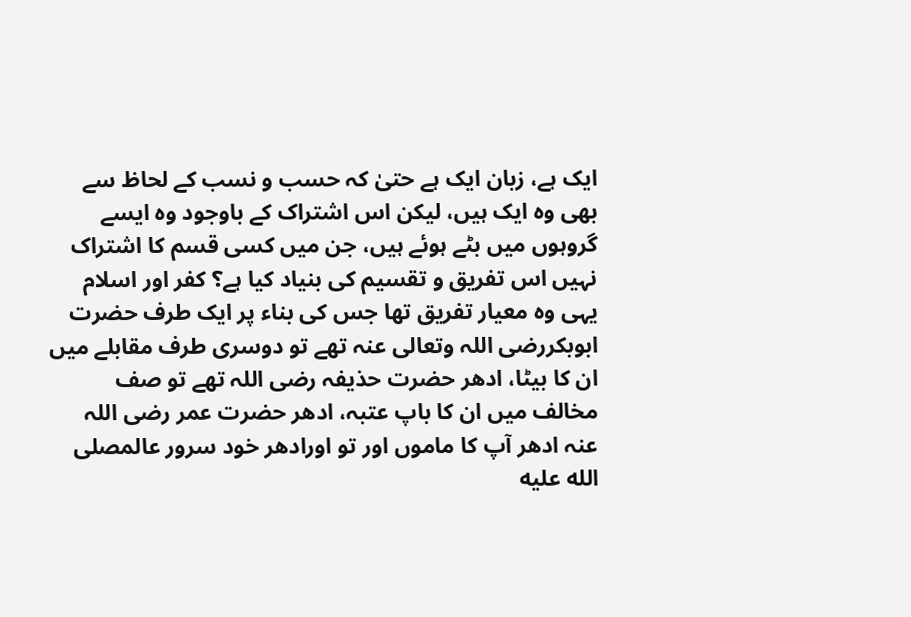ایک ہے، زبان ایک ہے حتیٰ کہ حسب و نسب کے لحاظ سے بھی وہ ایک ہیں، لیکن اس اشتراک کے باوجود وہ ایسے گروہوں میں بٹے ہوئے ہیں، جن میں کسی قسم کا اشتراک نہیں اس تفریق و تقسیم کی بنیاد کیا ہے؟ کفر اور اسلام یہی وہ معیار تفریق تھا جس کی بناء پر ایک طرف حضرت ابوبکررضی اللہ وتعالی عنہ تھے تو دوسری طرف مقابلے میں ان کا بیٹا، ادھر حضرت حذیفہ رضی اللہ تھے تو صف مخالف میں ان کا باپ عتبہ، ادھر حضرت عمر رضی اللہ عنہ ادھر آپ کا ماموں اور تو اورادھر خود سرور عالمصلى الله عليه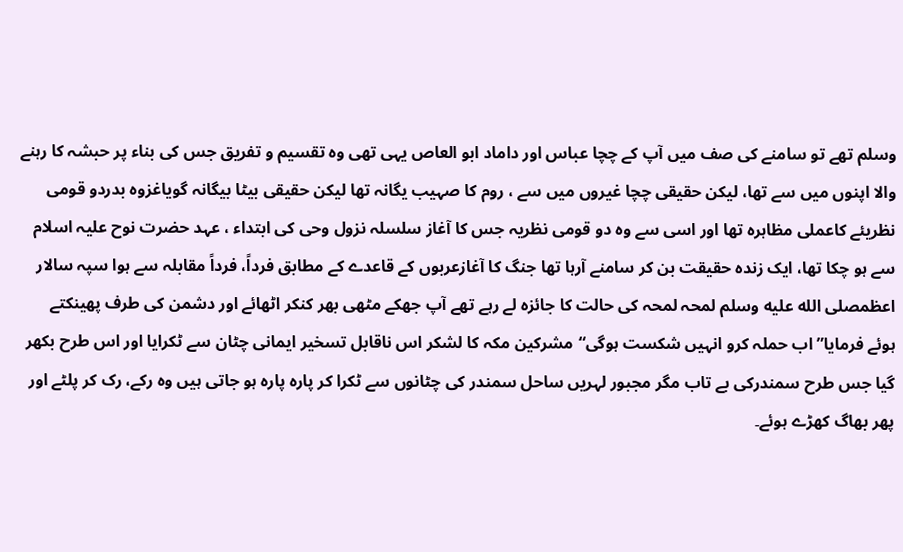وسلم تھے تو سامنے کی صف میں آپ کے چچا عباس اور داماد ابو العاص یہی تھی وہ تقسیم و تفریق جس کی بناء پر حبشہ کا رہنے والا اپنوں میں سے تھا، لیکن حقیقی چچا غیروں میں سے ، روم کا صہیب یگانہ تھا لیکن حقیقی بیٹا بیگانہ گویاغزوہ بدردو قومی نظریئے کاعملی مظاہرہ تھا اور اسی سے وہ دو قومی نظریہ جس کا آغاز سلسلہ نزول وحی کی ابتداء ، عہد حضرت نوح علیہ اسلام سے ہو چکا تھا، ایک زندہ حقیقت بن کر سامنے آرہا تھا جنگ کا آغازعربوں کے قاعدے کے مطابق فرداً، فرداً مقابلہ سے ہوا سپہ سالار اعظمصلى الله عليه وسلم لمحہ لمحہ کی حالت کا جائزہ لے رہے تھے آپ جھکے مٹھی بھر کنکر اٹھائے اور دشمن کی طرف پھینکتے ہوئے فرمایا”اب حملہ کرو انہیں شکست ہوگی“مشرکین مکہ کا لشکر اس ناقابل تسخیر ایمانی چٹان سے ٹکرایا اور اس طرح بکھر گیا جس طرح سمندرکی بے تاب مگر مجبور لہریں ساحل سمندر کی چٹانوں سے ٹکرا کر پارہ پارہ ہو جاتی ہیں وہ رکے، رک کر پلٹے اور پھر بھاگ کھڑے ہوئے۔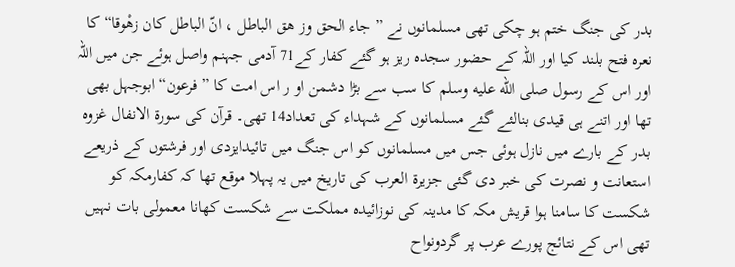بدر کی جنگ ختم ہو چکی تھی مسلمانوں نے ” جاء الحق وز ھق الباطل ، انّ الباطل کان زھْوقا“ کا نعرہ فتح بلند کیا اور اللہ کے حضور سجدہ ریز ہو گئے کفار کے71 آدمی جہنم واصل ہوئے جن میں اللہ اور اس کے رسول صلى الله عليه وسلم کا سب سے بڑا دشمن او ر اس امت کا ”فرعون“ ابوجہل بھی تھا اور اتنے ہی قیدی بنالئے گئے مسلمانوں کے شہداء کی تعداد14 تھی۔ قرآن کی سورة الانفال غزوہ بدر کے بارے میں نازل ہوئی جس میں مسلمانوں کو اس جنگ میں تائیدایزدی اور فرشتوں کے ذریعے استعانت و نصرت کی خبر دی گئی جزیرة العرب کی تاریخ میں یہ پہلا موقع تھا کہ کفارمکہ کو شکست کا سامنا ہوا قریش مکہ کا مدینہ کی نوزائیدہ مملکت سے شکست کھانا معمولی بات نہیں تھی اس کے نتائج پورے عرب پر گردونواح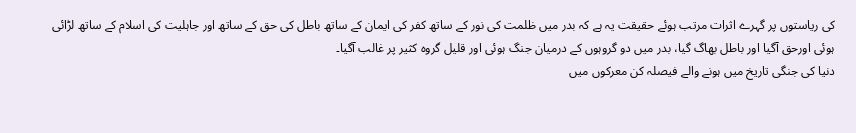کی ریاستوں پر گہرے اثرات مرتب ہوئے حقیقت یہ ہے کہ بدر میں ظلمت کی نور کے ساتھ کفر کی ایمان کے ساتھ باطل کی حق کے ساتھ اور جاہلیت کی اسلام کے ساتھ لڑائی ہوئی اورحق آگیا اور باطل بھاگ گیا، بدر میں دو گروہوں کے درمیان جنگ ہوئی اور قلیل گروہ کثیر پر غالب آگیا۔
دنیا کی جنگی تاریخ میں ہونے والے فیصلہ کن معرکوں میں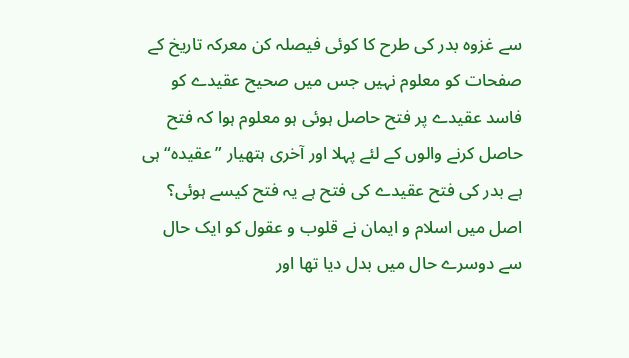سے غزوہ بدر کی طرح کا کوئی فیصلہ کن معرکہ تاریخ کے صفحات کو معلوم نہیں جس میں صحیح عقیدے کو فاسد عقیدے پر فتح حاصل ہوئی ہو معلوم ہوا کہ فتح حاصل کرنے والوں کے لئے پہلا اور آخری ہتھیار ”عقیدہ“ ہی ہے بدر کی فتح عقیدے کی فتح ہے یہ فتح کیسے ہوئی؟ اصل میں اسلام و ایمان نے قلوب و عقول کو ایک حال سے دوسرے حال میں بدل دیا تھا اور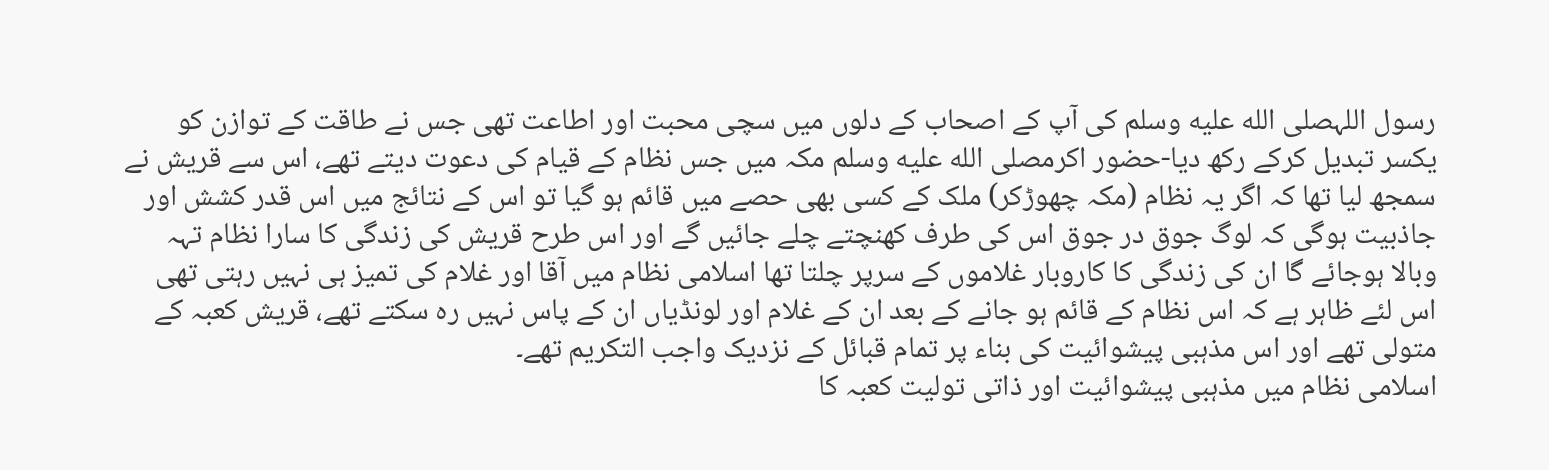رسول اللہصلى الله عليه وسلم کی آپ کے اصحاب کے دلوں میں سچی محبت اور اطاعت تھی جس نے طاقت کے توازن کو یکسر تبدیل کرکے رکھ دیا-حضور اکرمصلى الله عليه وسلم مکہ میں جس نظام کے قیام کی دعوت دیتے تھے، اس سے قریش نے سمجھ لیا تھا کہ اگر یہ نظام (مکہ چھوڑکر) ملک کے کسی بھی حصے میں قائم ہو گیا تو اس کے نتائج میں اس قدر کشش اور جاذبیت ہوگی کہ لوگ جوق در جوق اس کی طرف کھنچتے چلے جائیں گے اور اس طرح قریش کی زندگی کا سارا نظام تہہ وبالا ہوجائے گا ان کی زندگی کا کاروبار غلاموں کے سرپر چلتا تھا اسلامی نظام میں آقا اور غلام کی تمیز ہی نہیں رہتی تھی اس لئے ظاہر ہے کہ اس نظام کے قائم ہو جانے کے بعد ان کے غلام اور لونڈیاں ان کے پاس نہیں رہ سکتے تھے، قریش کعبہ کے متولی تھے اور اس مذہبی پیشوائیت کی بناء پر تمام قبائل کے نزدیک واجب التکریم تھے۔
اسلامی نظام میں مذہبی پیشوائیت اور ذاتی تولیت کعبہ کا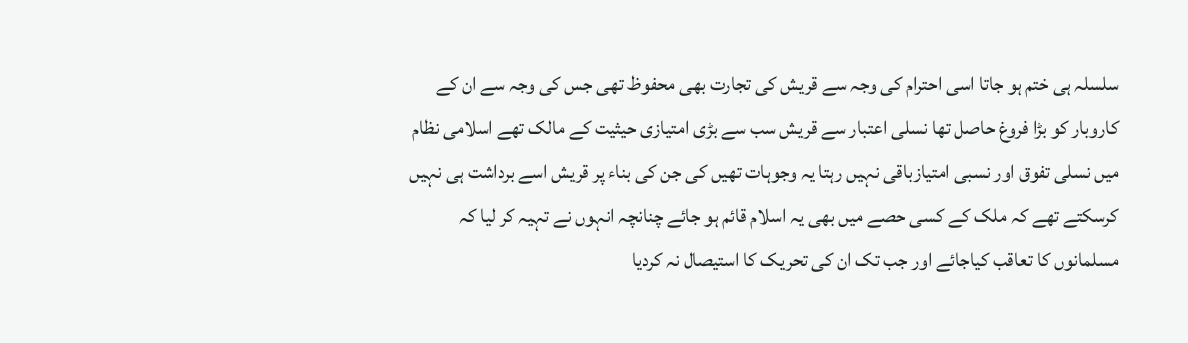سلسلہ ہی ختم ہو جاتا اسی احترام کی وجہ سے قریش کی تجارت بھی محفوظ تھی جس کی وجہ سے ان کے کاروبار کو بڑا فروغ حاصل تھا نسلی اعتبار سے قریش سب سے بڑی امتیازی حیثیت کے مالک تھے اسلامی نظام میں نسلی تفوق اور نسبی امتیازباقی نہیں رہتا یہ وجوہات تھیں کی جن کی بناء پر قریش اسے برداشت ہی نہیں کرسکتے تھے کہ ملک کے کسی حصے میں بھی یہ اسلام قائم ہو جائے چنانچہ انہوں نے تہیہ کر لیا کہ مسلمانوں کا تعاقب کیاجائے اور جب تک ان کی تحریک کا استیصال نہ کردیا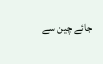جائے چین سے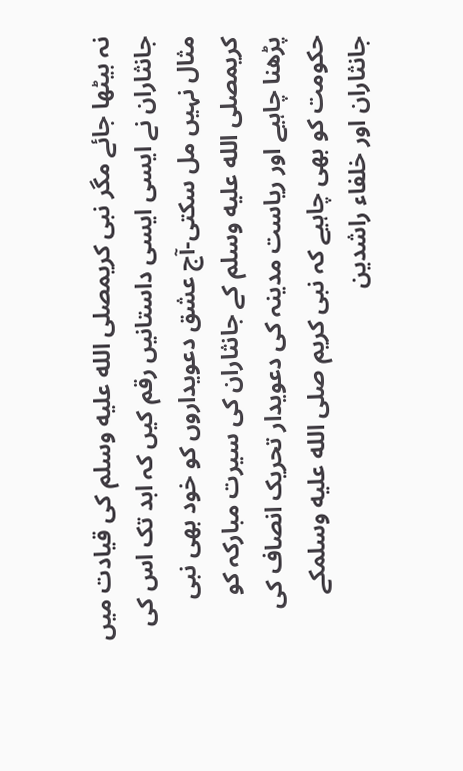نہ بیٹھا جائے مگر نبی کریمصلى الله عليه وسلم کی قیادت میں جانثاران نے ایسی ایسی داستانیں رقم کیں کہ ابد تک اس کی مثال نہیں مل سکتی-آج عشق دعویداروں کو خود بھی نبی کریمصلى الله عليه وسلم کے جانثاران کی سیرت مبارکہ کو پڑھنا چاہیے اور ریاست مدینہ کی دعویدار تحریک انصاف کی حکومت کو بھی چاہیے کہ نبی کریم صلى الله عليه وسلمکے جانثاران اور خلفاء راشدین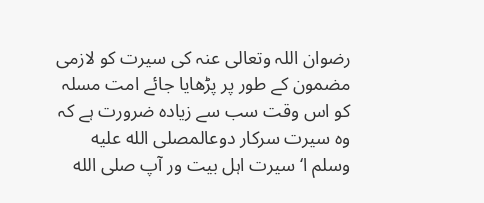رضوان اللہ وتعالی عنہ کی سیرت کو لازمی مضمون کے طور پر پڑھایا جائے امت مسلہ کو اس وقت سب سے زیادہ ضرورت ہے کہ وہ سیرت سرکار دوعالمصلى الله عليه وسلم ا‘سیرت اہل بیت ور آپ صلى الله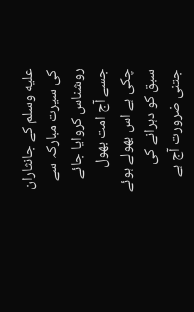عليه وسلم کے جانثاران کی سیرت مبارکہ سے روشناس کروایا جائے جسے آج امت بھول چکی ہے اس بھولے ہوئے سبق کو دہرانے کی جتنی ضرورت آج ہے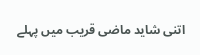اتنی شاید ماضی قریب میں پہلے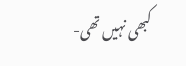کبھی نہیں تھی-